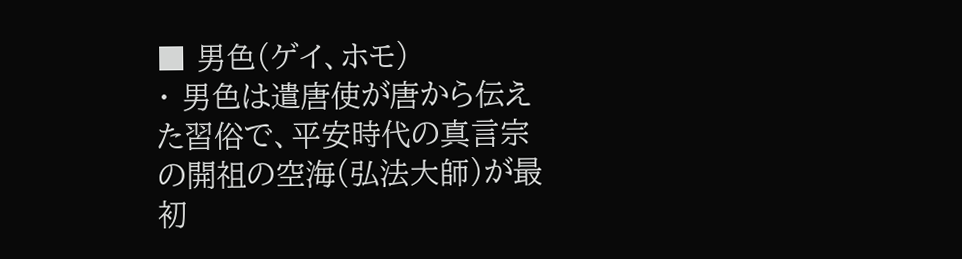■ 男色(ゲイ、ホモ)
・ 男色は遣唐使が唐から伝えた習俗で、平安時代の真言宗の開祖の空海(弘法大師)が最初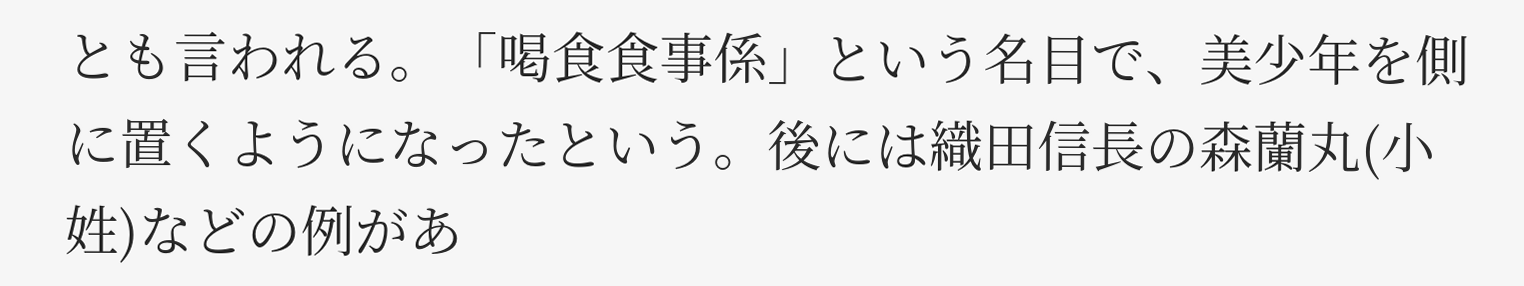とも言われる。「喝食食事係」という名目で、美少年を側に置くようになったという。後には織田信長の森蘭丸(小姓)などの例があ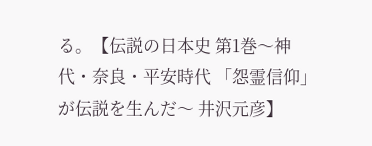る。【伝説の日本史 第1巻〜神代・奈良・平安時代 「怨霊信仰」が伝説を生んだ〜 井沢元彦】